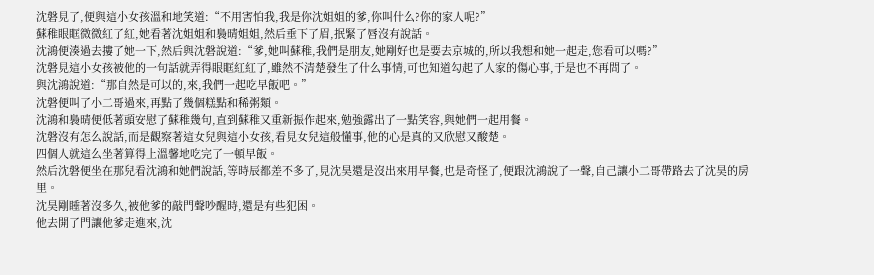沈磐見了,便與這小女孩溫和地笑道:“不用害怕我,我是你沈姐姐的爹,你叫什么?你的家人呢?”
蘇稚眼眶微微紅了紅,她看著沈姐姐和裊晴姐姐,然后垂下了眉,抿緊了唇沒有說話。
沈鴻便湊過去摟了她一下,然后與沈磐說道:“爹,她叫蘇稚,我們是朋友,她剛好也是要去京城的,所以我想和她一起走,您看可以嗎?”
沈磐見這小女孩被他的一句話就弄得眼眶紅紅了,雖然不清楚發生了什么事情,可也知道勾起了人家的傷心事,于是也不再問了。
與沈鴻說道:“那自然是可以的,來,我們一起吃早飯吧。”
沈磐便叫了小二哥過來,再點了幾個糕點和稀粥類。
沈鴻和裊晴便低著頭安慰了蘇稚幾句,直到蘇稚又重新振作起來,勉強露出了一點笑容,與她們一起用餐。
沈磐沒有怎么說話,而是觀察著這女兒與這小女孩,看見女兒這般懂事,他的心是真的又欣慰又酸楚。
四個人就這么坐著算得上溫馨地吃完了一頓早飯。
然后沈磐便坐在那兒看沈鴻和她們說話,等時辰都差不多了,見沈昊還是沒出來用早餐,也是奇怪了,便跟沈鴻說了一聲,自己讓小二哥帶路去了沈昊的房里。
沈昊剛睡著沒多久,被他爹的敲門聲吵醒時,還是有些犯困。
他去開了門讓他爹走進來,沈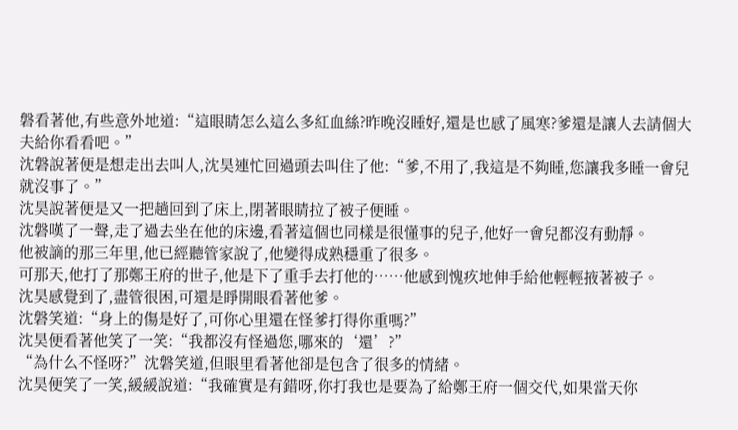磐看著他,有些意外地道:“這眼睛怎么這么多紅血絲?昨晚沒睡好,還是也感了風寒?爹還是讓人去請個大夫給你看看吧。”
沈磐說著便是想走出去叫人,沈昊連忙回過頭去叫住了他:“爹,不用了,我這是不夠睡,您讓我多睡一會兒就沒事了。”
沈昊說著便是又一把趟回到了床上,閉著眼睛拉了被子便睡。
沈磐嘆了一聲,走了過去坐在他的床邊,看著這個也同樣是很懂事的兒子,他好一會兒都沒有動靜。
他被謫的那三年里,他已經聽管家說了,他變得成熟穩重了很多。
可那天,他打了那鄭王府的世子,他是下了重手去打他的……他感到愧疚地伸手給他輕輕掖著被子。
沈昊感覺到了,盡管很困,可還是睜開眼看著他爹。
沈磐笑道:“身上的傷是好了,可你心里還在怪爹打得你重嗎?”
沈昊便看著他笑了一笑:“我都沒有怪過您,哪來的‘還’?”
“為什么不怪呀?”沈磐笑道,但眼里看著他卻是包含了很多的情緒。
沈昊便笑了一笑,緩緩說道:“我確實是有錯呀,你打我也是要為了給鄭王府一個交代,如果當天你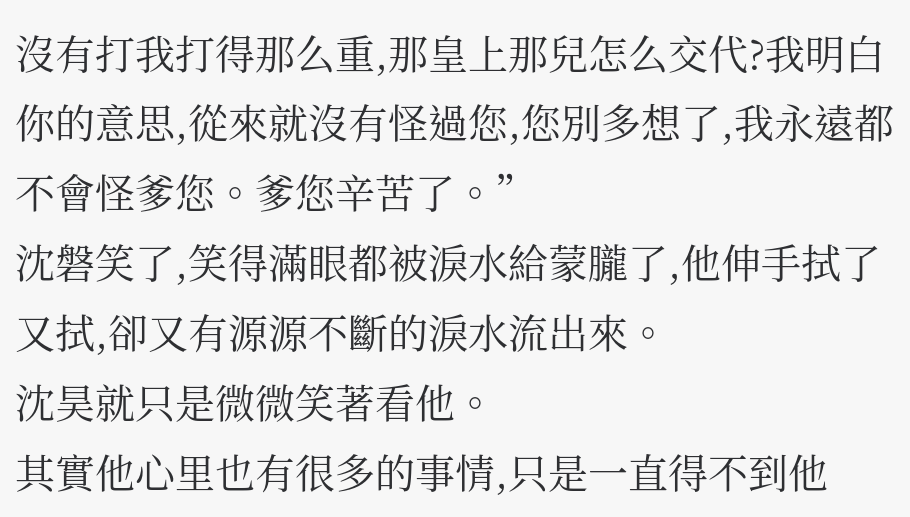沒有打我打得那么重,那皇上那兒怎么交代?我明白你的意思,從來就沒有怪過您,您別多想了,我永遠都不會怪爹您。爹您辛苦了。”
沈磐笑了,笑得滿眼都被淚水給蒙朧了,他伸手拭了又拭,卻又有源源不斷的淚水流出來。
沈昊就只是微微笑著看他。
其實他心里也有很多的事情,只是一直得不到他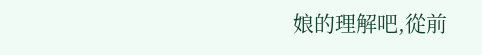娘的理解吧,從前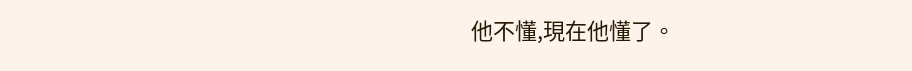他不懂,現在他懂了。